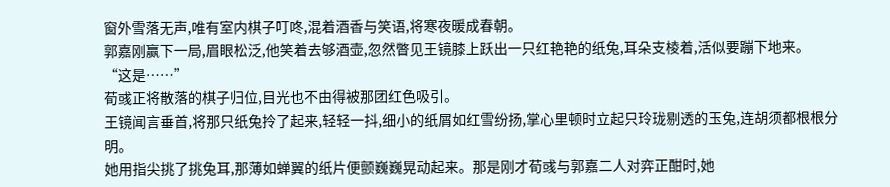窗外雪落无声,唯有室内棋子叮咚,混着酒香与笑语,将寒夜暖成春朝。
郭嘉刚赢下一局,眉眼松泛,他笑着去够酒壶,忽然瞥见王镜膝上跃出一只红艳艳的纸兔,耳朵支棱着,活似要蹦下地来。
“这是……”
荀彧正将散落的棋子归位,目光也不由得被那团红色吸引。
王镜闻言垂首,将那只纸兔拎了起来,轻轻一抖,细小的纸屑如红雪纷扬,掌心里顿时立起只玲珑剔透的玉兔,连胡须都根根分明。
她用指尖挑了挑兔耳,那薄如蝉翼的纸片便颤巍巍晃动起来。那是刚才荀彧与郭嘉二人对弈正酣时,她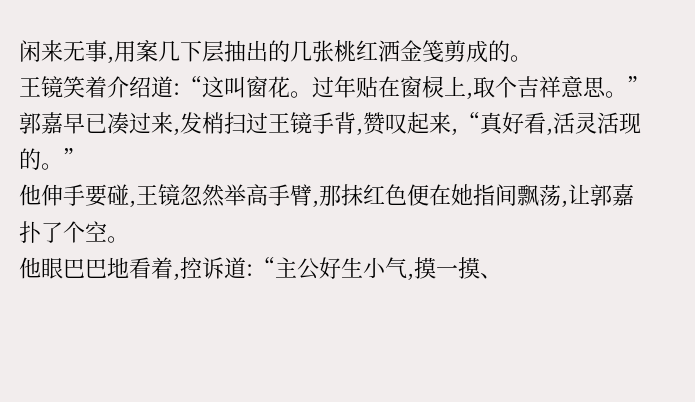闲来无事,用案几下层抽出的几张桃红洒金笺剪成的。
王镜笑着介绍道:“这叫窗花。过年贴在窗棂上,取个吉祥意思。”
郭嘉早已凑过来,发梢扫过王镜手背,赞叹起来,“真好看,活灵活现的。”
他伸手要碰,王镜忽然举高手臂,那抹红色便在她指间飘荡,让郭嘉扑了个空。
他眼巴巴地看着,控诉道:“主公好生小气,摸一摸、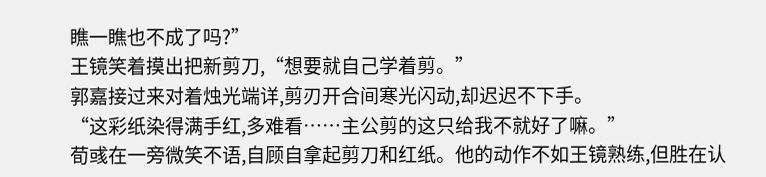瞧一瞧也不成了吗?”
王镜笑着摸出把新剪刀,“想要就自己学着剪。”
郭嘉接过来对着烛光端详,剪刃开合间寒光闪动,却迟迟不下手。
“这彩纸染得满手红,多难看……主公剪的这只给我不就好了嘛。”
荀彧在一旁微笑不语,自顾自拿起剪刀和红纸。他的动作不如王镜熟练,但胜在认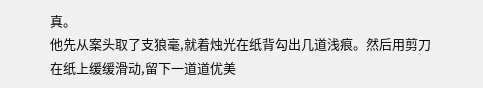真。
他先从案头取了支狼毫,就着烛光在纸背勾出几道浅痕。然后用剪刀在纸上缓缓滑动,留下一道道优美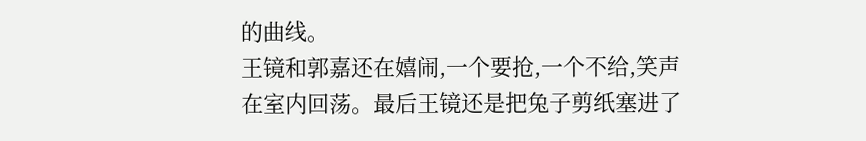的曲线。
王镜和郭嘉还在嬉闹,一个要抢,一个不给,笑声在室内回荡。最后王镜还是把兔子剪纸塞进了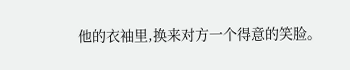他的衣袖里,换来对方一个得意的笑脸。